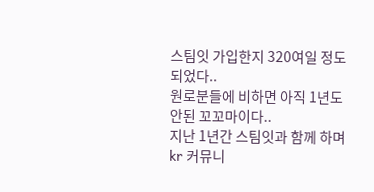스팀잇 가입한지 320여일 정도 되었다..
원로분들에 비하면 아직 1년도 안된 꼬꼬마이다..
지난 1년간 스팀잇과 함께 하며 kr 커뮤니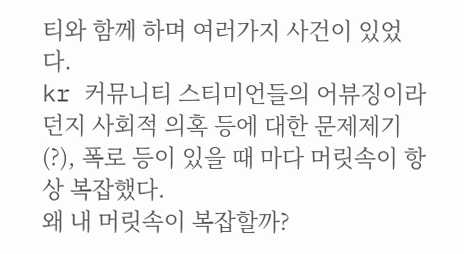티와 함께 하며 여러가지 사건이 있었다.
kr 커뮤니티 스티미언들의 어뷰징이라던지 사회적 의혹 등에 대한 문제제기(?), 폭로 등이 있을 때 마다 머릿속이 항상 복잡했다.
왜 내 머릿속이 복잡할까?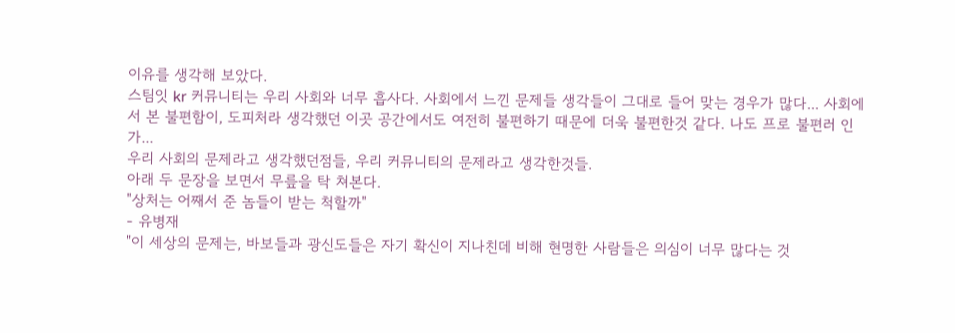이유를 생각해 보았다.
스팀잇 kr 커뮤니티는 우리 사회와 너무 흡사다. 사회에서 느낀 문제들 생각들이 그대로 들어 맞는 경우가 많다... 사회에서 본 불편함이, 도피처라 생각했던 이곳 공간에서도 여전히 불편하기 때문에 더욱 불편한것 같다. 나도 프로 불편러 인가...
우리 사회의 문제라고 생각했던점들, 우리 커뮤니티의 문제라고 생각한것들.
아래 두 문장을 보면서 무릎을 탁 쳐본다.
"상처는 어째서 준 놈들이 받는 척할까"
- 유병재
"이 세상의 문제는, 바보들과 광신도들은 자기 확신이 지나친데 비해 현명한 사람들은 의심이 너무 많다는 것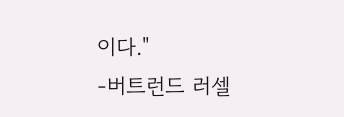이다."
-버트런드 러셀